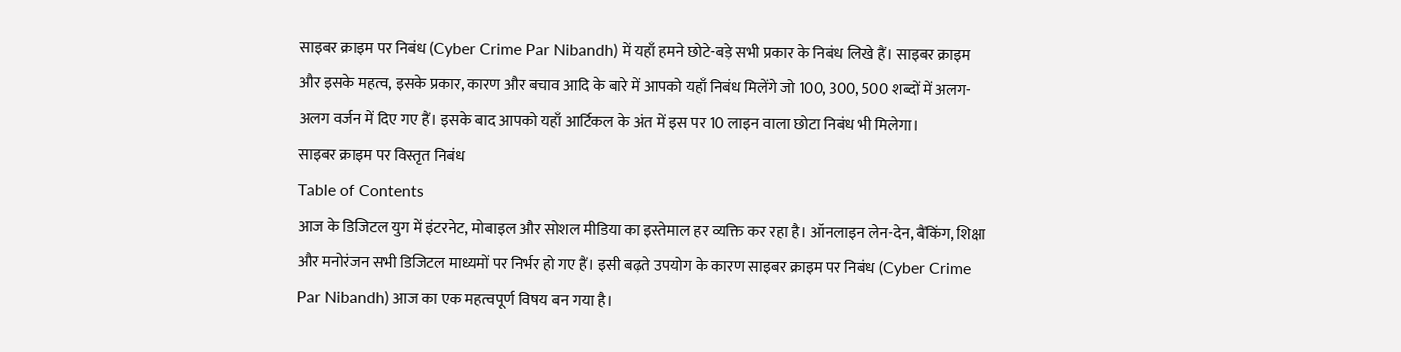साइबर क्राइम पर निबंध (Cyber Crime Par Nibandh) में यहाँ हमने छोटे-बड़े सभी प्रकार के निबंध लिखे हैं। साइबर क्राइम और इसके महत्व, इसके प्रकार, कारण और बचाव आदि के बारे में आपको यहाँ निबंध मिलेंगे जो 100, 300, 500 शब्दों में अलग-अलग वर्जन में दिए गए हैं। इसके बाद आपको यहाँ आर्टिकल के अंत में इस पर 10 लाइन वाला छोटा निबंध भी मिलेगा।
साइबर क्राइम पर विस्तृत निबंध
Table of Contents
आज के डिजिटल युग में इंटरनेट, मोबाइल और सोशल मीडिया का इस्तेमाल हर व्यक्ति कर रहा है। ऑनलाइन लेन-देन, बैंकिंग, शिक्षा और मनोरंजन सभी डिजिटल माध्यमों पर निर्भर हो गए हैं। इसी बढ़ते उपयोग के कारण साइबर क्राइम पर निबंध (Cyber Crime Par Nibandh) आज का एक महत्वपूर्ण विषय बन गया है।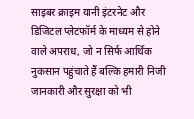साइबर क्राइम यानी इंटरनेट और डिजिटल प्लेटफॉर्म के माध्यम से होने वाले अपराध, जो न सिर्फ आर्थिक नुकसान पहुंचाते हैं बल्कि हमारी निजी जानकारी और सुरक्षा को भी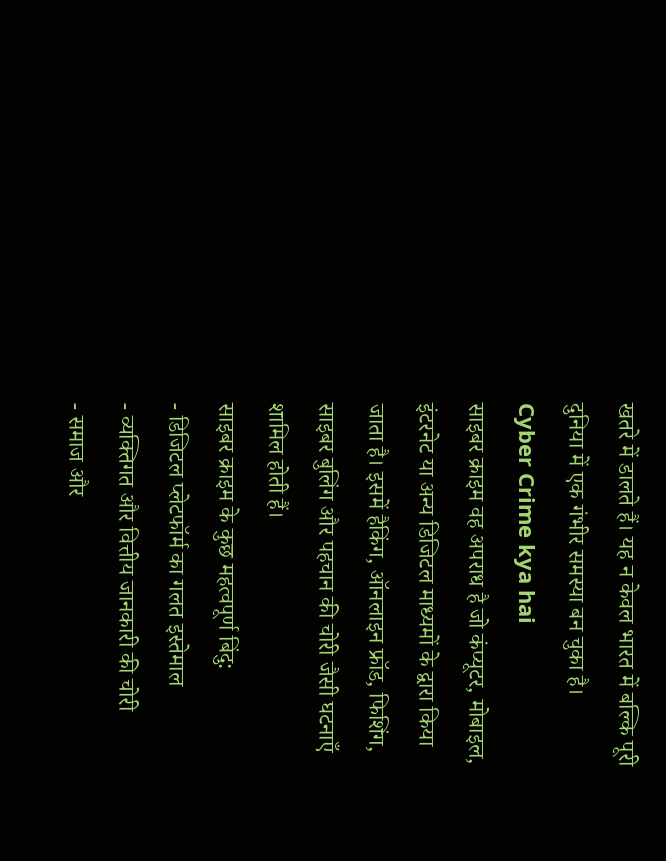खतरे में डालते हैं। यह न केवल भारत में बल्कि पूरी दुनिया में एक गंभीर समस्या बन चुका है।
Cyber Crime kya hai
साइबर क्राइम वह अपराध है जो कंप्यूटर, मोबाइल, इंटरनेट या अन्य डिजिटल माध्यमों के द्वारा किया जाता है। इसमें हैकिंग, ऑनलाइन फ्रॉड, फिशिंग, साइबर बुलिंग और पहचान की चोरी जैसी घटनाएँ शामिल होती हैं।
साइबर क्राइम के कुछ महत्वपूर्ण बिंदु:
- डिजिटल प्लेटफॉर्म का गलत इस्तेमाल
- व्यक्तिगत और वित्तीय जानकारी की चोरी
- समाज और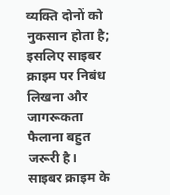व्यक्ति दोनों को नुकसान होता है; इसलिए साइबर क्राइम पर निबंध लिखना और जागरूकता फैलाना बहुत जरूरी है।
साइबर क्राइम के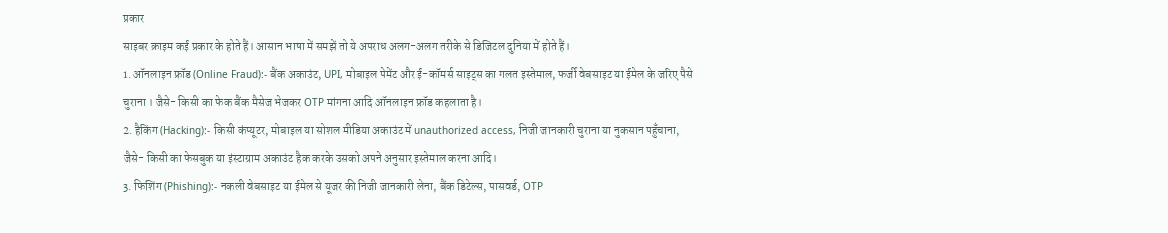प्रकार
साइबर क्राइम कई प्रकार के होते हैं। आसान भाषा में समझें तो ये अपराध अलग-अलग तरीके से डिजिटल दुनिया में होते हैं।
1. ऑनलाइन फ्रॉड (Online Fraud):- बैंक अकाउंट, UPI, मोबाइल पेमेंट और ई-कॉमर्स साइट्स का गलत इस्तेमाल, फर्जी वेबसाइट या ईमेल के जरिए पैसे चुराना । जैसे- किसी का फेक बैंक मैसेज भेजकर OTP मांगना आदि ऑनलाइन फ्रॉड कहलाता है।
2. हैकिंग (Hacking):- किसी कंप्यूटर, मोबाइल या सोशल मीडिया अकाउंट में unauthorized access, निजी जानकारी चुराना या नुकसान पहुँचाना, जैसे- किसी का फेसबुक या इंस्टाग्राम अकाउंट हैक करके उसको अपने अनुसार इस्तेमाल करना आदि।
3. फिशिंग (Phishing):- नकली वेबसाइट या ईमेल से यूजर की निजी जानकारी लेना, बैंक डिटेल्स, पासवर्ड, OTP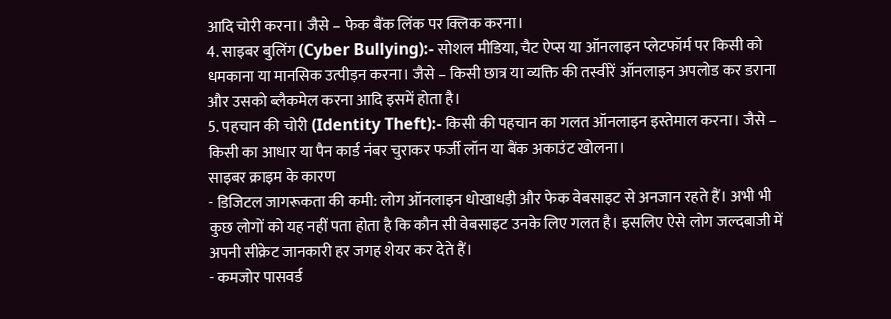आदि चोरी करना। जैसे – फेक बैंक लिंक पर क्लिक करना।
4. साइबर बुलिंग (Cyber Bullying):- सोशल मीडिया, चैट ऐप्स या ऑनलाइन प्लेटफॉर्म पर किसी को धमकाना या मानसिक उत्पीड़न करना। जैसे – किसी छात्र या व्यक्ति की तस्वीरें ऑनलाइन अपलोड कर डराना और उसको ब्लैकमेल करना आदि इसमें होता है।
5. पहचान की चोरी (Identity Theft):- किसी की पहचान का गलत ऑनलाइन इस्तेमाल करना। जैसे – किसी का आधार या पैन कार्ड नंबर चुराकर फर्जी लॉन या बैंक अकाउंट खोलना।
साइबर क्राइम के कारण
- डिजिटल जागरूकता की कमी: लोग ऑनलाइन धोखाधड़ी और फेक वेबसाइट से अनजान रहते हैं। अभी भी कुछ लोगों को यह नहीं पता होता है कि कौन सी वेबसाइट उनके लिए गलत है। इसलिए ऐसे लोग जल्दबाजी में अपनी सीक्रेट जानकारी हर जगह शेयर कर देते हैं।
- कमजोर पासवर्ड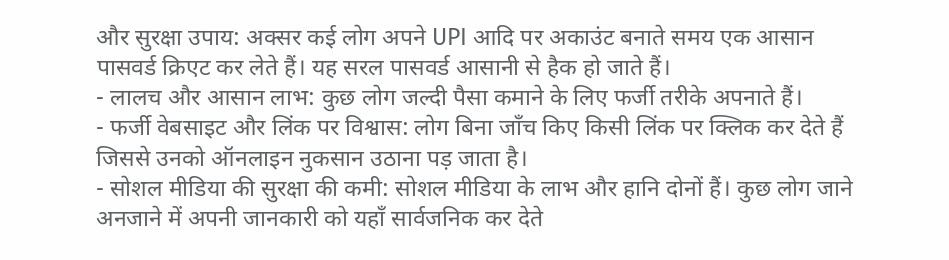और सुरक्षा उपाय: अक्सर कई लोग अपने UPI आदि पर अकाउंट बनाते समय एक आसान पासवर्ड क्रिएट कर लेते हैं। यह सरल पासवर्ड आसानी से हैक हो जाते हैं।
- लालच और आसान लाभ: कुछ लोग जल्दी पैसा कमाने के लिए फर्जी तरीके अपनाते हैं।
- फर्जी वेबसाइट और लिंक पर विश्वास: लोग बिना जाँच किए किसी लिंक पर क्लिक कर देते हैं जिससे उनको ऑनलाइन नुकसान उठाना पड़ जाता है।
- सोशल मीडिया की सुरक्षा की कमी: सोशल मीडिया के लाभ और हानि दोनों हैं। कुछ लोग जाने अनजाने में अपनी जानकारी को यहाँ सार्वजनिक कर देते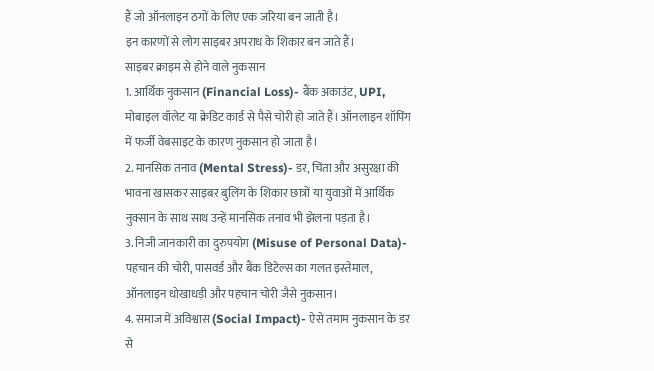हैं जो ऑनलाइन ठगों के लिए एक जरिया बन जाती है।
इन कारणों से लोग साइबर अपराध के शिकार बन जाते हैं।
साइबर क्राइम से होने वाले नुकसान
1. आर्थिक नुकसान (Financial Loss)- बैंक अकाउंट, UPI, मोबाइल वॉलेट या क्रेडिट कार्ड से पैसे चोरी हो जाते हैं। ऑनलाइन शॉपिंग में फर्जी वेबसाइट के कारण नुकसान हो जाता है।
2. मानसिक तनाव (Mental Stress)- डर, चिंता और असुरक्षा की भावना खासकर साइबर बुलिंग के शिकार छात्रों या युवाओं में आर्थिक नुक्सान के साथ साथ उन्हें मानसिक तनाव भी झेलना पड़ता है।
3. निजी जानकारी का दुरुपयोग (Misuse of Personal Data)- पहचान की चोरी, पासवर्ड और बैंक डिटेल्स का गलत इस्तेमाल, ऑनलाइन धोखाधड़ी और पहचान चोरी जैसे नुकसान।
4. समाज में अविश्वास (Social Impact)- ऐसे तमाम नुकसान के डर से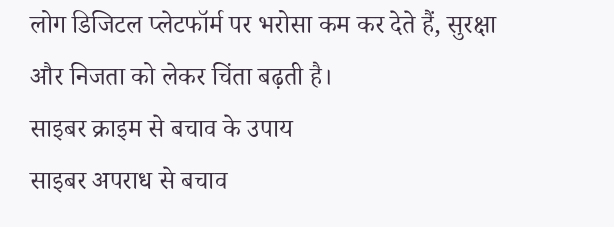लोग डिजिटल प्लेटफॉर्म पर भरोसा कम कर देते हैं, सुरक्षा और निजता को लेकर चिंता बढ़ती है।
साइबर क्राइम से बचाव के उपाय
साइबर अपराध से बचाव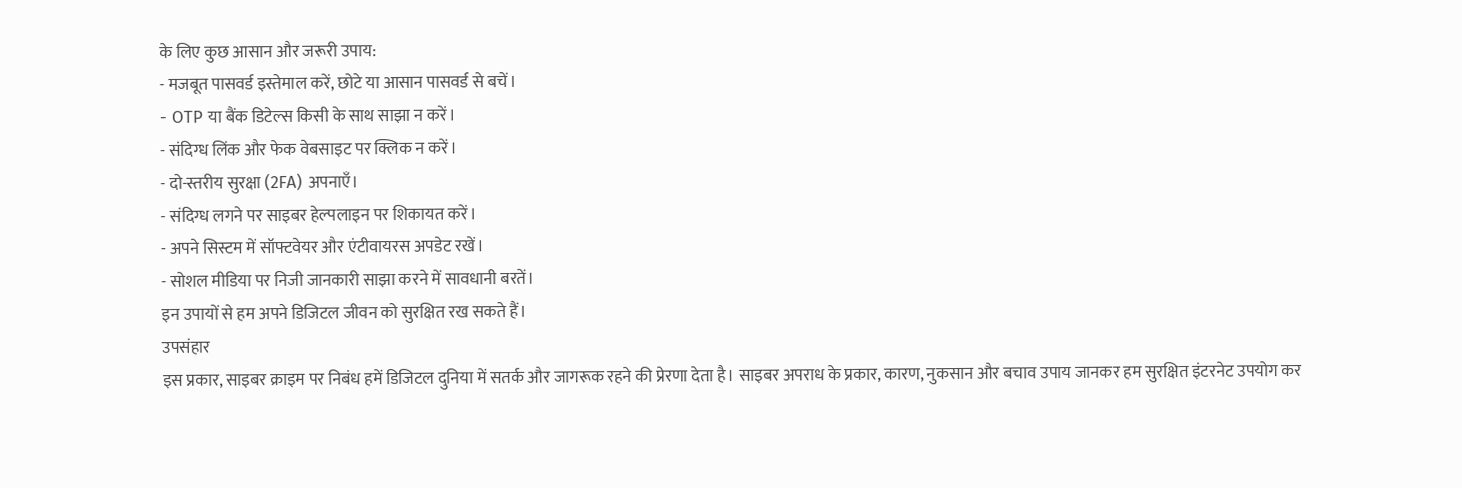के लिए कुछ आसान और जरूरी उपाय:
- मजबूत पासवर्ड इस्तेमाल करें, छोटे या आसान पासवर्ड से बचें।
- OTP या बैंक डिटेल्स किसी के साथ साझा न करें।
- संदिग्ध लिंक और फेक वेबसाइट पर क्लिक न करें।
- दो-स्तरीय सुरक्षा (2FA) अपनाएँ।
- संदिग्ध लगने पर साइबर हेल्पलाइन पर शिकायत करें।
- अपने सिस्टम में सॉफ्टवेयर और एंटीवायरस अपडेट रखें।
- सोशल मीडिया पर निजी जानकारी साझा करने में सावधानी बरतें।
इन उपायों से हम अपने डिजिटल जीवन को सुरक्षित रख सकते हैं।
उपसंहार
इस प्रकार, साइबर क्राइम पर निबंध हमें डिजिटल दुनिया में सतर्क और जागरूक रहने की प्रेरणा देता है। साइबर अपराध के प्रकार, कारण, नुकसान और बचाव उपाय जानकर हम सुरक्षित इंटरनेट उपयोग कर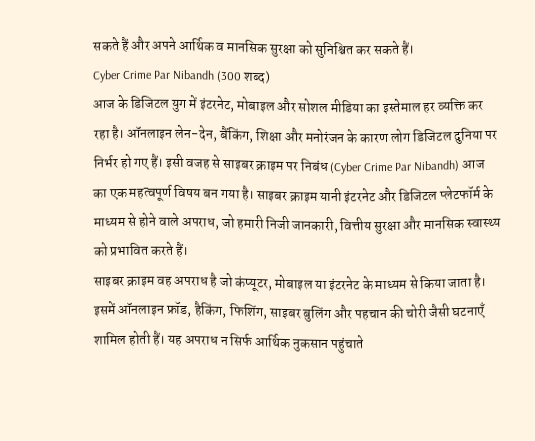सकते हैं और अपने आर्थिक व मानसिक सुरक्षा को सुनिश्चित कर सकते हैं।
Cyber Crime Par Nibandh (300 शब्द)
आज के डिजिटल युग में इंटरनेट, मोबाइल और सोशल मीडिया का इस्तेमाल हर व्यक्ति कर रहा है। ऑनलाइन लेन-देन, बैंकिंग, शिक्षा और मनोरंजन के कारण लोग डिजिटल दुनिया पर निर्भर हो गए हैं। इसी वजह से साइबर क्राइम पर निबंध (Cyber Crime Par Nibandh) आज का एक महत्वपूर्ण विषय बन गया है। साइबर क्राइम यानी इंटरनेट और डिजिटल प्लेटफॉर्म के माध्यम से होने वाले अपराध, जो हमारी निजी जानकारी, वित्तीय सुरक्षा और मानसिक स्वास्थ्य को प्रभावित करते हैं।
साइबर क्राइम वह अपराध है जो कंप्यूटर, मोबाइल या इंटरनेट के माध्यम से किया जाता है। इसमें ऑनलाइन फ्रॉड, हैकिंग, फिशिंग, साइबर बुलिंग और पहचान की चोरी जैसी घटनाएँ शामिल होती हैं। यह अपराध न सिर्फ आर्थिक नुकसान पहुंचाते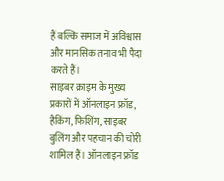हैं बल्कि समाज में अविश्वास और मानसिक तनाव भी पैदा करते हैं।
साइबर क्राइम के मुख्य प्रकारों में ऑनलाइन फ्रॉड, हैकिंग, फिशिंग, साइबर बुलिंग और पहचान की चोरी शामिल हैं। ऑनलाइन फ्रॉड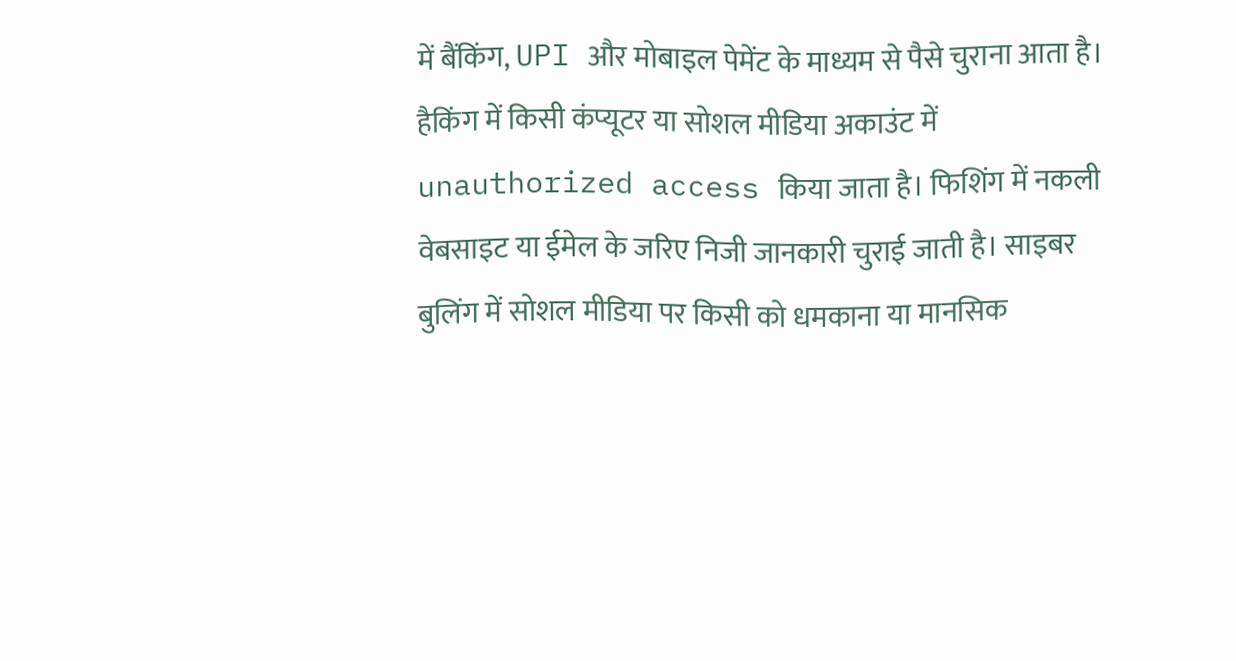में बैंकिंग, UPI और मोबाइल पेमेंट के माध्यम से पैसे चुराना आता है। हैकिंग में किसी कंप्यूटर या सोशल मीडिया अकाउंट में unauthorized access किया जाता है। फिशिंग में नकली वेबसाइट या ईमेल के जरिए निजी जानकारी चुराई जाती है। साइबर बुलिंग में सोशल मीडिया पर किसी को धमकाना या मानसिक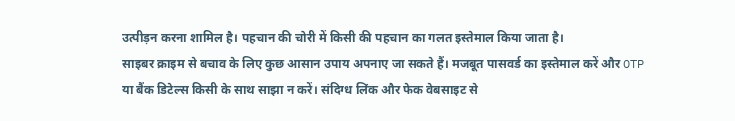उत्पीड़न करना शामिल है। पहचान की चोरी में किसी की पहचान का गलत इस्तेमाल किया जाता है।
साइबर क्राइम से बचाव के लिए कुछ आसान उपाय अपनाए जा सकते हैं। मजबूत पासवर्ड का इस्तेमाल करें और OTP या बैंक डिटेल्स किसी के साथ साझा न करें। संदिग्ध लिंक और फेक वेबसाइट से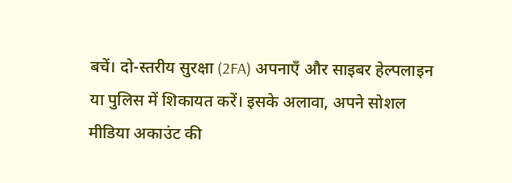बचें। दो-स्तरीय सुरक्षा (2FA) अपनाएँ और साइबर हेल्पलाइन या पुलिस में शिकायत करें। इसके अलावा, अपने सोशल मीडिया अकाउंट की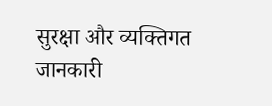सुरक्षा और व्यक्तिगत जानकारी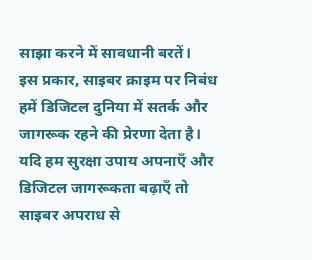साझा करने में सावधानी बरतें।
इस प्रकार, साइबर क्राइम पर निबंध हमें डिजिटल दुनिया में सतर्क और जागरूक रहने की प्रेरणा देता है। यदि हम सुरक्षा उपाय अपनाएँ और डिजिटल जागरूकता बढ़ाएँ तो साइबर अपराध से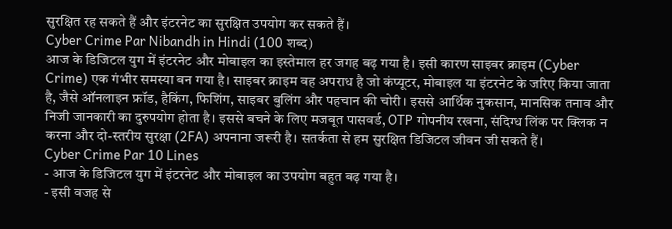सुरक्षित रह सकते हैं और इंटरनेट का सुरक्षित उपयोग कर सकते हैं।
Cyber Crime Par Nibandh in Hindi (100 शब्द)
आज के डिजिटल युग में इंटरनेट और मोबाइल का इस्तेमाल हर जगह बढ़ गया है। इसी कारण साइबर क्राइम (Cyber Crime) एक गंभीर समस्या बन गया है। साइबर क्राइम वह अपराध है जो कंप्यूटर, मोबाइल या इंटरनेट के जरिए किया जाता है, जैसे ऑनलाइन फ्रॉड, हैकिंग, फिशिंग, साइबर बुलिंग और पहचान की चोरी। इससे आर्थिक नुकसान, मानसिक तनाव और निजी जानकारी का दुरुपयोग होता है। इससे बचने के लिए मजबूत पासवर्ड, OTP गोपनीय रखना, संदिग्ध लिंक पर क्लिक न करना और दो-स्तरीय सुरक्षा (2FA) अपनाना जरूरी है। सतर्कता से हम सुरक्षित डिजिटल जीवन जी सकते हैं।
Cyber Crime Par 10 Lines
- आज के डिजिटल युग में इंटरनेट और मोबाइल का उपयोग बहुत बढ़ गया है।
- इसी वजह से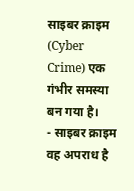साइबर क्राइम (Cyber Crime) एक गंभीर समस्या बन गया है।
- साइबर क्राइम वह अपराध है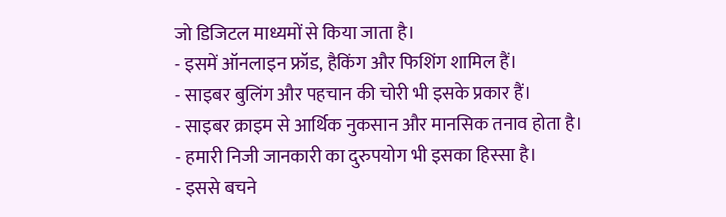जो डिजिटल माध्यमों से किया जाता है।
- इसमें ऑनलाइन फ्रॉड, हैकिंग और फिशिंग शामिल हैं।
- साइबर बुलिंग और पहचान की चोरी भी इसके प्रकार हैं।
- साइबर क्राइम से आर्थिक नुकसान और मानसिक तनाव होता है।
- हमारी निजी जानकारी का दुरुपयोग भी इसका हिस्सा है।
- इससे बचने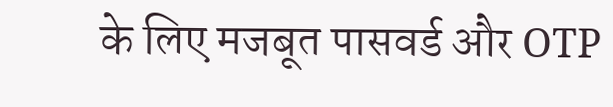के लिए मजबूत पासवर्ड और OTP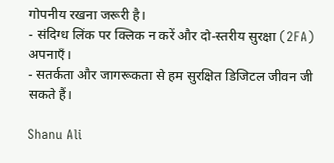गोपनीय रखना जरूरी है।
- संदिग्ध लिंक पर क्लिक न करें और दो-स्तरीय सुरक्षा (2FA) अपनाएँ।
- सतर्कता और जागरूकता से हम सुरक्षित डिजिटल जीवन जी सकते हैं।

Shanu Ali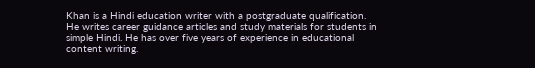Khan is a Hindi education writer with a postgraduate qualification. He writes career guidance articles and study materials for students in simple Hindi. He has over five years of experience in educational content writing.